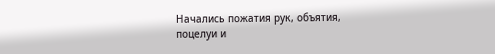Начались пожатия рук, объятия, поцелуи и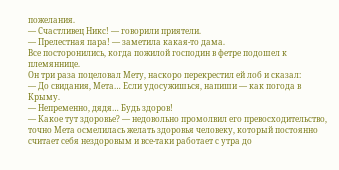пожелания.
— Счастливец Никс! — говорили приятели.
— Прелестная пара! — заметила какая-то дама.
Все посторонились, когда пожилой господин в фетре подошел к племяннице.
Он три раза поцеловал Мету, наскоро перекрестил ей лоб и сказал:
— До свидания, Мета… Если удосужишься, напиши — как погода в Крыму.
— Непременно, дядя… Будь здоров!
— Какое тут здоровье? — недовольно промолвил его превосходительство, точно Мета осмелилась желать здоровья человеку, который постоянно считает себя нездоровым и все-таки работает с утра до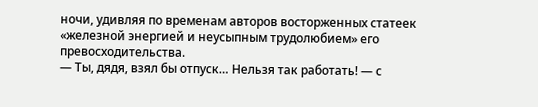ночи, удивляя по временам авторов восторженных статеек «железной энергией и неусыпным трудолюбием» его превосходительства.
— Ты, дядя, взял бы отпуск… Нельзя так работать! — с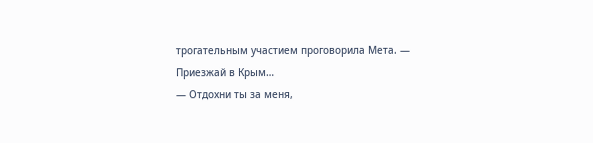трогательным участием проговорила Мета. — Приезжай в Крым…
— Отдохни ты за меня,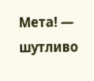Мета! — шутливо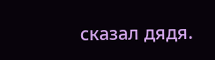сказал дядя.